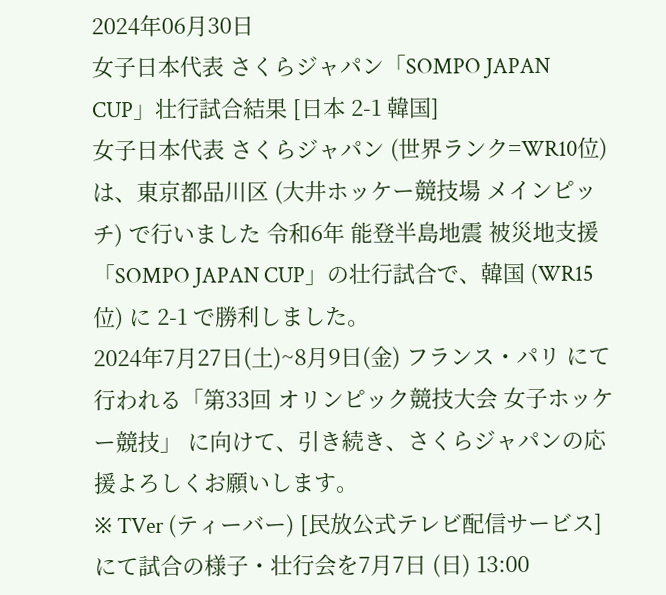2024年06月30日
女子日本代表 さくらジャパン「SOMPO JAPAN CUP」壮行試合結果 [日本 2-1 韓国]
女子日本代表 さくらジャパン (世界ランク=WR10位) は、東京都品川区 (大井ホッケー競技場 メインピッチ) で行いました 令和6年 能登半島地震 被災地支援「SOMPO JAPAN CUP」の壮行試合で、韓国 (WR15位) に 2-1 で勝利しました。
2024年7月27日(土)~8月9日(金) フランス・パリ にて行われる「第33回 オリンピック競技大会 女子ホッケー競技」 に向けて、引き続き、さくらジャパンの応援よろしくお願いします。
※ TVer (ティーバー) [民放公式テレビ配信サービス] にて試合の様子・壮行会を7月7日 (日) 13:00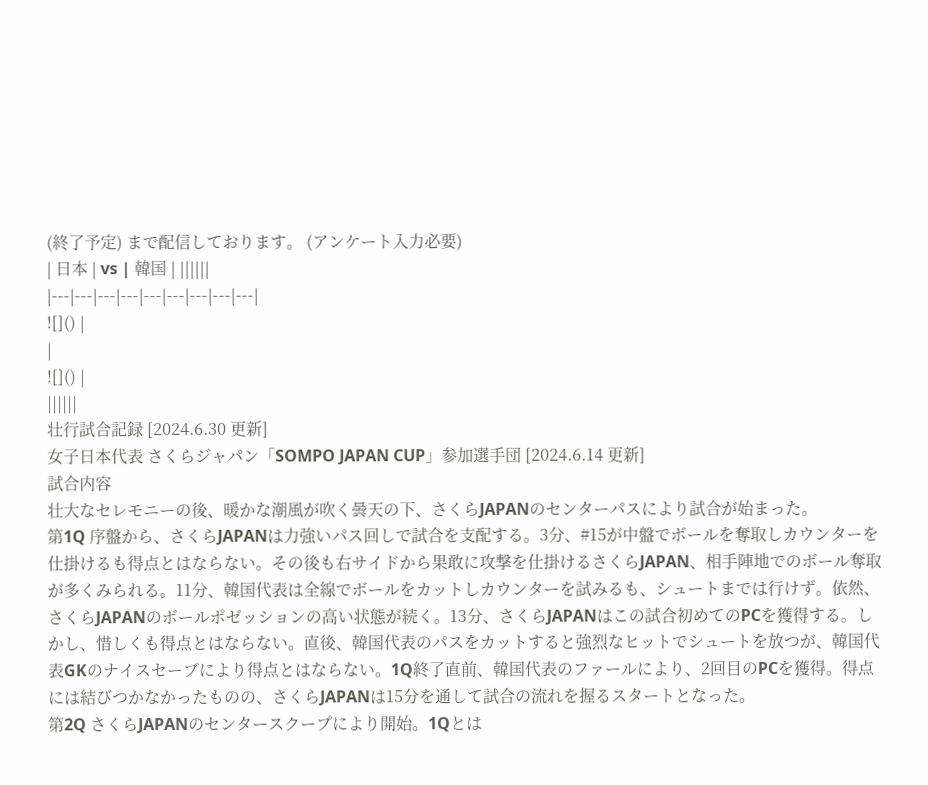(終了予定) まで配信しております。 (アンケート入力必要)
| 日本 | vs | 韓国 | ||||||
|---|---|---|---|---|---|---|---|---|
![]() |
|
![]() |
||||||
壮行試合記録 [2024.6.30 更新]
女子日本代表 さくらジャパン「SOMPO JAPAN CUP」参加選手団 [2024.6.14 更新]
試合内容
壮大なセレモニーの後、暖かな潮風が吹く曇天の下、さくらJAPANのセンターパスにより試合が始まった。
第1Q 序盤から、さくらJAPANは力強いパス回しで試合を支配する。3分、#15が中盤でボールを奪取しカウンターを仕掛けるも得点とはならない。その後も右サイドから果敢に攻撃を仕掛けるさくらJAPAN、相手陣地でのボール奪取が多くみられる。11分、韓国代表は全線でボールをカットしカウンターを試みるも、シュートまでは行けず。依然、さくらJAPANのボールポゼッションの高い状態が続く。13分、さくらJAPANはこの試合初めてのPCを獲得する。しかし、惜しくも得点とはならない。直後、韓国代表のパスをカットすると強烈なヒットでシュートを放つが、韓国代表GKのナイスセーブにより得点とはならない。1Q終了直前、韓国代表のファールにより、2回目のPCを獲得。得点には結びつかなかったものの、さくらJAPANは15分を通して試合の流れを握るスタートとなった。
第2Q さくらJAPANのセンタースクープにより開始。1Qとは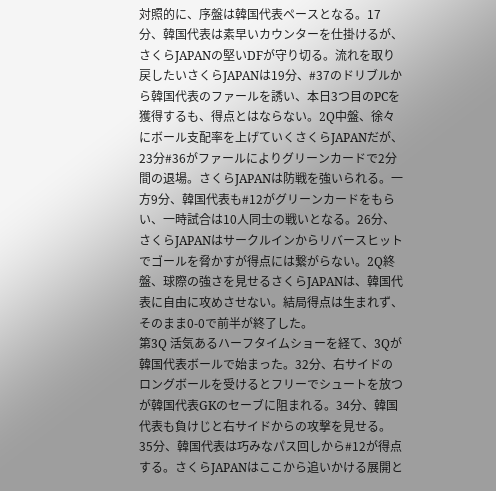対照的に、序盤は韓国代表ペースとなる。17分、韓国代表は素早いカウンターを仕掛けるが、さくらJAPANの堅いDFが守り切る。流れを取り戻したいさくらJAPANは19分、#37のドリブルから韓国代表のファールを誘い、本日3つ目のPCを獲得するも、得点とはならない。2Q中盤、徐々にボール支配率を上げていくさくらJAPANだが、23分#36がファールによりグリーンカードで2分間の退場。さくらJAPANは防戦を強いられる。一方9分、韓国代表も#12がグリーンカードをもらい、一時試合は10人同士の戦いとなる。26分、さくらJAPANはサークルインからリバースヒットでゴールを脅かすが得点には繋がらない。2Q終盤、球際の強さを見せるさくらJAPANは、韓国代表に自由に攻めさせない。結局得点は生まれず、そのまま0-0で前半が終了した。
第3Q 活気あるハーフタイムショーを経て、3Qが韓国代表ボールで始まった。32分、右サイドのロングボールを受けるとフリーでシュートを放つが韓国代表GKのセーブに阻まれる。34分、韓国代表も負けじと右サイドからの攻撃を見せる。35分、韓国代表は巧みなパス回しから#12が得点する。さくらJAPANはここから追いかける展開と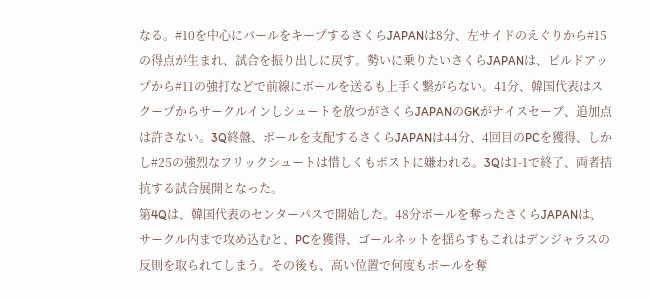なる。#10を中心にバールをキープするさくらJAPANは8分、左サイドのえぐりから#15の得点が生まれ、試合を振り出しに戻す。勢いに乗りたいさくらJAPANは、ビルドアップから#11の強打などで前線にボールを送るも上手く繋がらない。41分、韓国代表はスクープからサークルインしシュートを放つがさくらJAPANのGKがナイスセーブ、追加点は許さない。3Q終盤、ボールを支配するさくらJAPANは44分、4回目のPCを獲得、しかし#25の強烈なフリックシュートは惜しくもポストに嫌われる。3Qは1-1で終了、両者拮抗する試合展開となった。
第4Qは、韓国代表のセンターパスで開始した。48分ボールを奪ったさくらJAPANは、サークル内まで攻め込むと、PCを獲得、ゴールネットを揺らすもこれはデンジャラスの反則を取られてしまう。その後も、高い位置で何度もボールを奪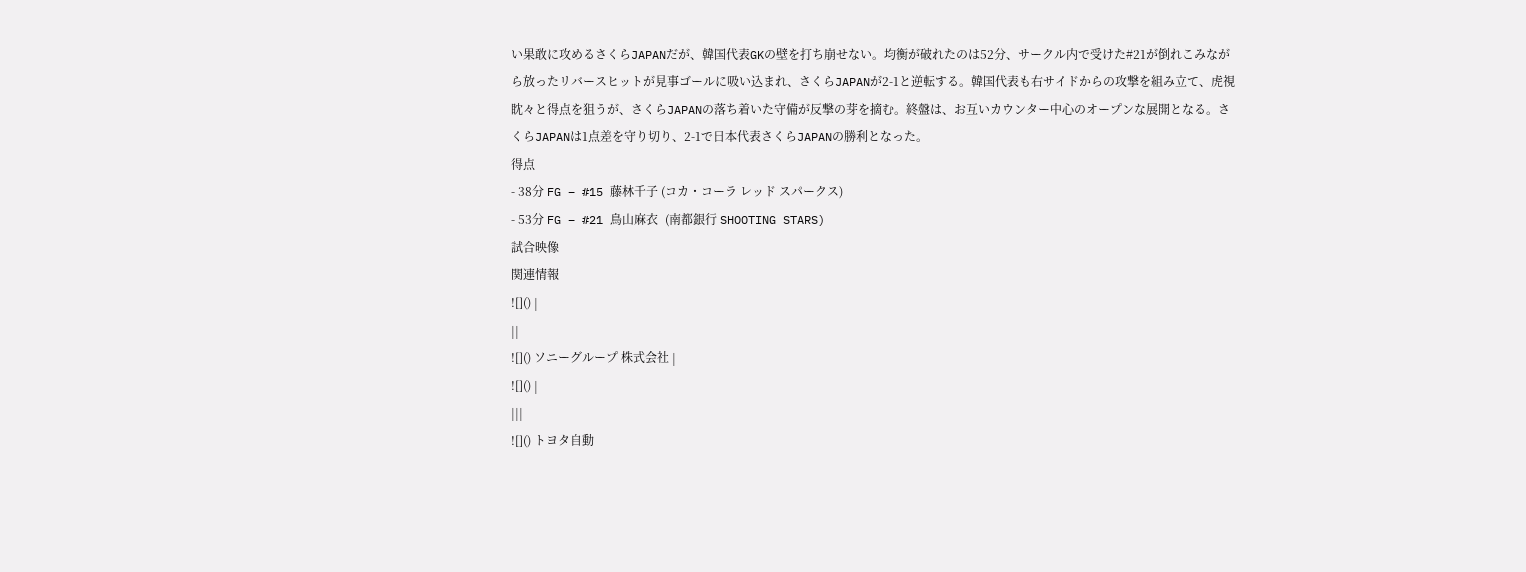い果敢に攻めるさくらJAPANだが、韓国代表GKの壁を打ち崩せない。均衡が破れたのは52分、サークル内で受けた#21が倒れこみながら放ったリバースヒットが見事ゴールに吸い込まれ、さくらJAPANが2-1と逆転する。韓国代表も右サイドからの攻撃を組み立て、虎視眈々と得点を狙うが、さくらJAPANの落ち着いた守備が反撃の芽を摘む。終盤は、お互いカウンター中心のオープンな展開となる。さくらJAPANは1点差を守り切り、2-1で日本代表さくらJAPANの勝利となった。
得点
- 38分 FG – #15 藤林千⼦ (コカ・コーラ レッド スパークス)
- 53分 FG – #21 ⿃⼭⿇⾐ (南都銀⾏ SHOOTING STARS)
試合映像
関連情報
![]() |
||
![]() ソニーグループ 株式会社 |
![]() |
|||
![]() トヨタ自動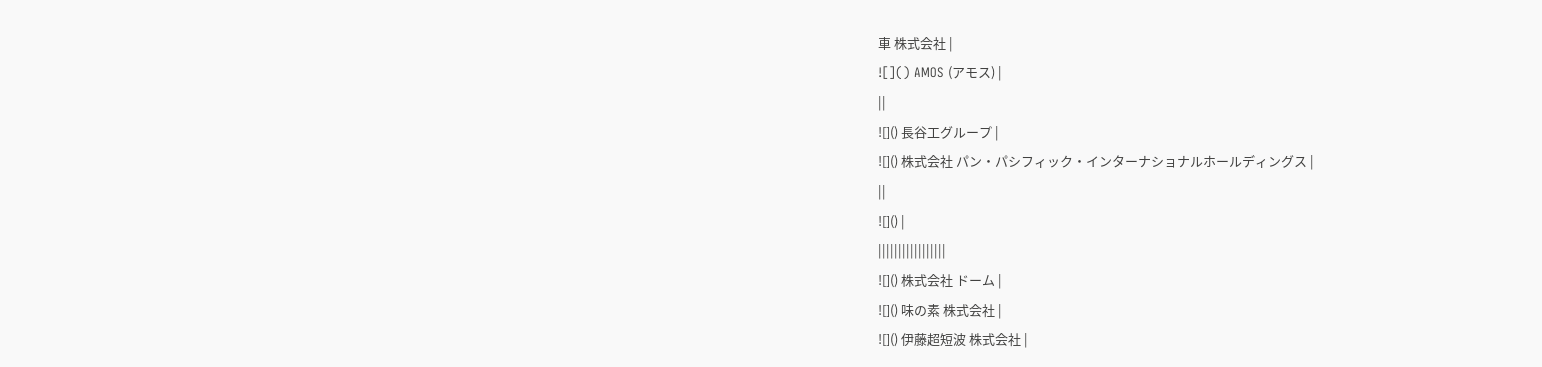車 株式会社 |
![]() AMOS (アモス) |
||
![]() ⻑⾕⼯グループ |
![]() 株式会社 パン・パシフィック・インターナショナルホールディングス |
||
![]() |
|||||||||||||||||
![]() 株式会社 ドーム |
![]() 味の素 株式会社 |
![]() 伊藤超短波 株式会社 |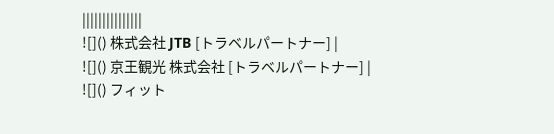|||||||||||||||
![]() 株式会社 JTB [トラベルパートナー] |
![]() 京王観光 株式会社 [トラベルパートナー] |
![]() フィット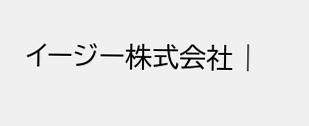イージー株式会社 |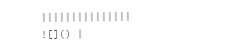|||||||||||||||
![]() |